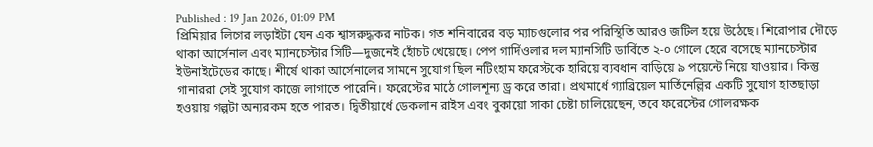Published : 19 Jan 2026, 01:09 PM
প্রিমিয়ার লিগের লড়াইটা যেন এক শ্বাসরুদ্ধকর নাটক। গত শনিবারের বড় ম্যাচগুলোর পর পরিস্থিতি আরও জটিল হয়ে উঠেছে। শিরোপার দৌড়ে থাকা আর্সেনাল এবং ম্যানচেস্টার সিটি—দুজনেই হোঁচট খেয়েছে। পেপ গার্দিওলার দল ম্যানসিটি ডার্বিতে ২-০ গোলে হেরে বসেছে ম্যানচেস্টার ইউনাইটেডের কাছে। শীর্ষে থাকা আর্সেনালের সামনে সুযোগ ছিল নটিংহাম ফরেস্টকে হারিয়ে ব্যবধান বাড়িয়ে ৯ পয়েন্টে নিয়ে যাওয়ার। কিন্তু গানাররা সেই সুযোগ কাজে লাগাতে পারেনি। ফরেস্টের মাঠে গোলশূন্য ড্র করে তারা। প্রথমার্ধে গ্যাব্রিয়েল মার্তিনেল্লির একটি সুযোগ হাতছাড়া হওয়ায় গল্পটা অন্যরকম হতে পারত। দ্বিতীয়ার্ধে ডেকলান রাইস এবং বুকায়ো সাকা চেষ্টা চালিয়েছেন, তবে ফরেস্টের গোলরক্ষক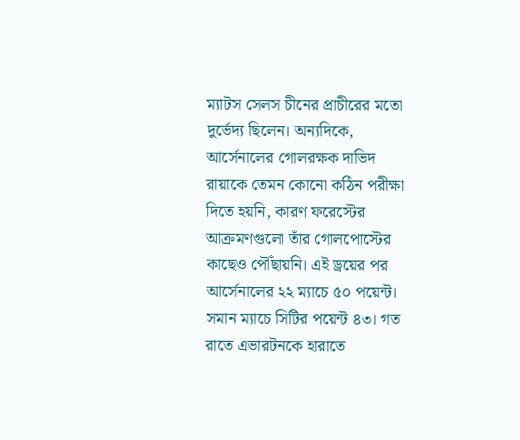ম্যাটস সেলস চীনের প্রাচীরের মতো দুর্ভেদ্য ছিলেন। অন্যদিকে, আর্সেনালের গোলরক্ষক দাভিদ রায়াকে তেমন কোনো কঠিন পরীক্ষা দিতে হয়নি, কারণ ফরেস্টের আক্রমণগুলো তাঁর গোলপোস্টের কাছেও পৌঁছায়নি। এই ড্রয়ের পর আর্সেনালের ২২ ম্যাচে ৫০ পয়েন্ট। সমান ম্যাচে সিটির পয়েন্ট ৪৩। গত রাতে এভারটনকে হারাতে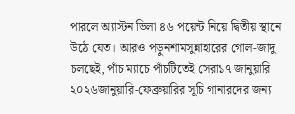পারলে অ্যাস্টন ভিলা ৪৬ পয়েন্ট নিয়ে দ্বিতীয় স্থানে উঠে যেত। আরও পড়ুনশামসুন্নাহারের গোল-জাদু চলছেই, পাঁচ ম্যাচে পাঁচটিতেই সেরা১৭ জানুয়ারি ২০২৬জানুয়ারি-ফেব্রুয়ারির সূচি গানারদের জন্য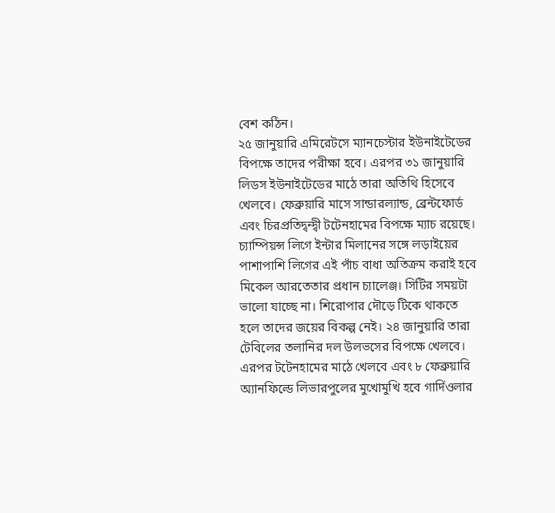বেশ কঠিন।
২৫ জানুয়ারি এমিরেটসে ম্যানচেস্টার ইউনাইটেডের বিপক্ষে তাদের পরীক্ষা হবে। এরপর ৩১ জানুয়ারি লিডস ইউনাইটেডের মাঠে তারা অতিথি হিসেবে খেলবে। ফেব্রুয়ারি মাসে সান্ডারল্যান্ড, ব্রেন্টফোর্ড এবং চিরপ্রতিদ্বন্দ্বী টটেনহামের বিপক্ষে ম্যাচ রয়েছে। চ্যাম্পিয়ন্স লিগে ইন্টার মিলানের সঙ্গে লড়াইয়ের পাশাপাশি লিগের এই পাঁচ বাধা অতিক্রম করাই হবে মিকেল আরতেতার প্রধান চ্যালেঞ্জ। সিটির সময়টা ভালো যাচ্ছে না। শিরোপার দৌড়ে টিকে থাকতে হলে তাদের জয়ের বিকল্প নেই। ২৪ জানুয়ারি তারা টেবিলের তলানির দল উলভসের বিপক্ষে খেলবে। এরপর টটেনহামের মাঠে খেলবে এবং ৮ ফেব্রুয়ারি অ্যানফিল্ডে লিভারপুলের মুখোমুখি হবে গার্দিওলার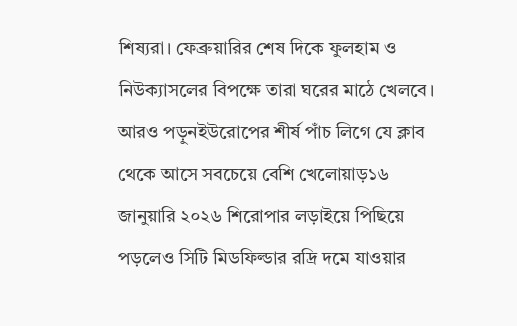শিষ্যরা। ফেব্রুয়ারির শেষ দিকে ফুলহাম ও নিউক্যাসলের বিপক্ষে তারা ঘরের মাঠে খেলবে। আরও পড়ুনইউরোপের শীর্ষ পাঁচ লিগে যে ক্লাব থেকে আসে সবচেয়ে বেশি খেলোয়াড়১৬ জানুয়ারি ২০২৬ শিরোপার লড়াইয়ে পিছিয়ে পড়লেও সিটি মিডফিল্ডার রদ্রি দমে যাওয়ার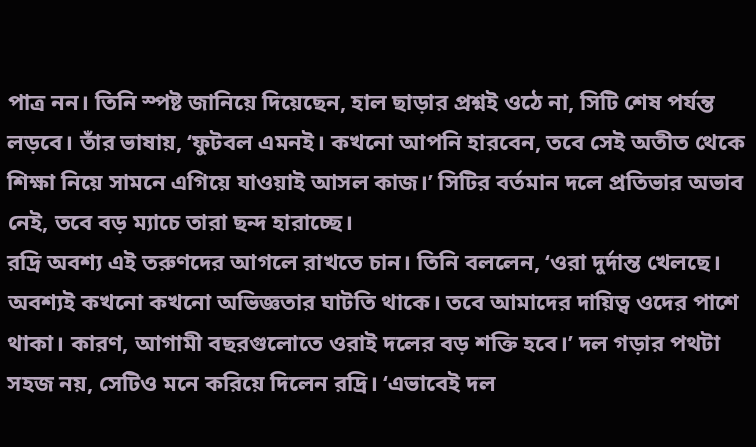পাত্র নন। তিনি স্পষ্ট জানিয়ে দিয়েছেন, হাল ছাড়ার প্রশ্নই ওঠে না, সিটি শেষ পর্যন্ত লড়বে। তাঁর ভাষায়, ‘ফুটবল এমনই। কখনো আপনি হারবেন, তবে সেই অতীত থেকে শিক্ষা নিয়ে সামনে এগিয়ে যাওয়াই আসল কাজ।’ সিটির বর্তমান দলে প্রতিভার অভাব নেই, তবে বড় ম্যাচে তারা ছন্দ হারাচ্ছে।
রদ্রি অবশ্য এই তরুণদের আগলে রাখতে চান। তিনি বললেন, ‘ওরা দুর্দান্ত খেলছে। অবশ্যই কখনো কখনো অভিজ্ঞতার ঘাটতি থাকে। তবে আমাদের দায়িত্ব ওদের পাশে থাকা। কারণ, আগামী বছরগুলোতে ওরাই দলের বড় শক্তি হবে।’ দল গড়ার পথটা সহজ নয়, সেটিও মনে করিয়ে দিলেন রদ্রি। ‘এভাবেই দল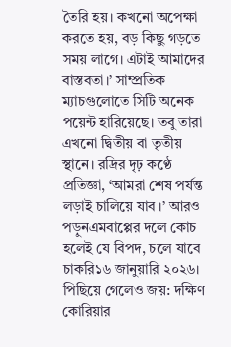তৈরি হয়। কখনো অপেক্ষা করতে হয়, বড় কিছু গড়তে সময় লাগে। এটাই আমাদের বাস্তবতা।’ সাম্প্রতিক ম্যাচগুলোতে সিটি অনেক পয়েন্ট হারিয়েছে। তবু তারা এখনো দ্বিতীয় বা তৃতীয় স্থানে। রদ্রির দৃঢ় কণ্ঠে প্রতিজ্ঞা, ‘আমরা শেষ পর্যন্ত লড়াই চালিয়ে যাব।’ আরও পড়ুনএমবাপ্পের দলে কোচ হলেই যে বিপদ, চলে যাবে চাকরি১৬ জানুয়ারি ২০২৬।
পিছিয়ে গেলেও জয়: দক্ষিণ কোরিয়ার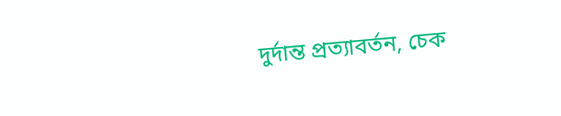দুর্দান্ত প্রত্যাবর্তন, চেক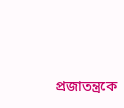প্রজাতন্ত্রকে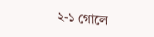২-১ গোলে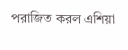পরাজিত করল এশিয়া